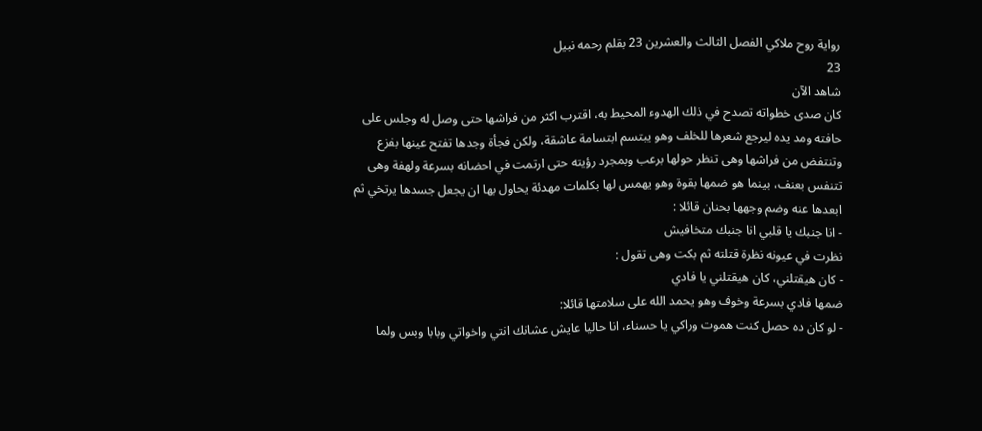رواية روح ملاكي الفصل الثالث والعشرين 23 بقلم رحمه نبيل
23
شاهد الآن
كان صدى خطواته تصدح في ذلك الهدوء المحيط به، اقترب اكثر من فراشها حتى وصل له وجلس على حافته ومد يده ليرجع شعرها للخلف وهو يبتسم ابتسامة عاشقة، ولكن فجأة وجدها تفتح عينها بفزع وتنتفض من فراشها وهى تنظر حولها برعب وبمجرد رؤيته حتى ارتمت في احضانه بسرعة ولهفة وهى تتنفس بعنف، بينما هو ضمها بقوة وهو يهمس لها بكلمات مهدئة يحاول بها ان يجعل جسدها يرتخي ثم ابعدها عنه وضم وجهها بحنان قائلا :
- انا جنبك يا قلبي انا جنبك متخافيش
نظرت في عيونه نظرة قتلته ثم بكت وهى تقول :
- كان هيقتلني، كان هيقتلني يا فادي
ضمها فادي بسرعة وخوف وهو يحمد الله على سلامتها قائلا:
- لو كان ده حصل كنت هموت وراكي يا حسناء، انا حاليا عايش عشانك انتي واخواتي وبابا وبس ولما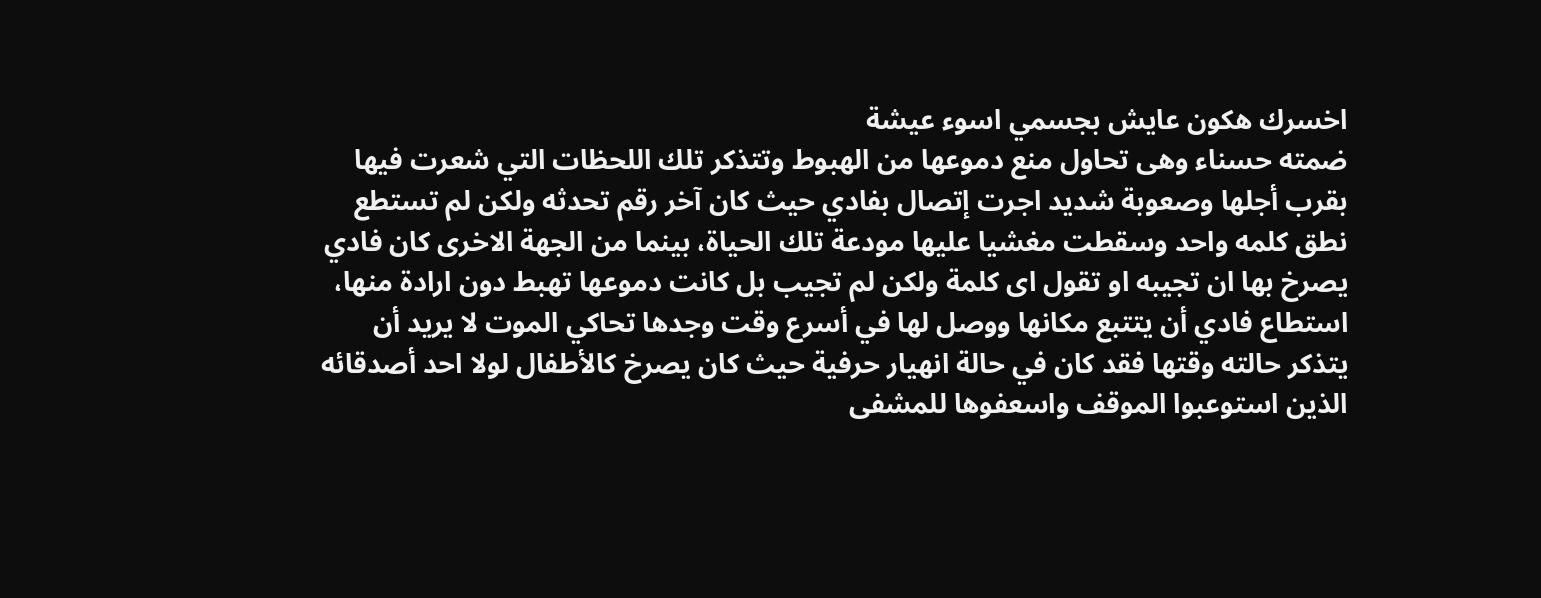اخسرك هكون عايش بجسمي اسوء عيشة
ضمته حسناء وهى تحاول منع دموعها من الهبوط وتتذكر تلك اللحظات التي شعرت فيها بقرب أجلها وصعوبة شديد اجرت إتصال بفادي حيث كان آخر رقم تحدثه ولكن لم تستطع نطق كلمه واحد وسقطت مغشيا عليها مودعة تلك الحياة، بينما من الجهة الاخرى كان فادي يصرخ بها ان تجيبه او تقول اى كلمة ولكن لم تجيب بل كانت دموعها تهبط دون ارادة منها، استطاع فادي أن يتتبع مكانها ووصل لها في أسرع وقت وجدها تحاكي الموت لا يريد أن يتذكر حالته وقتها فقد كان في حالة انهيار حرفية حيث كان يصرخ كالأطفال لولا احد أصدقائه الذين استوعبوا الموقف واسعفوها للمشفى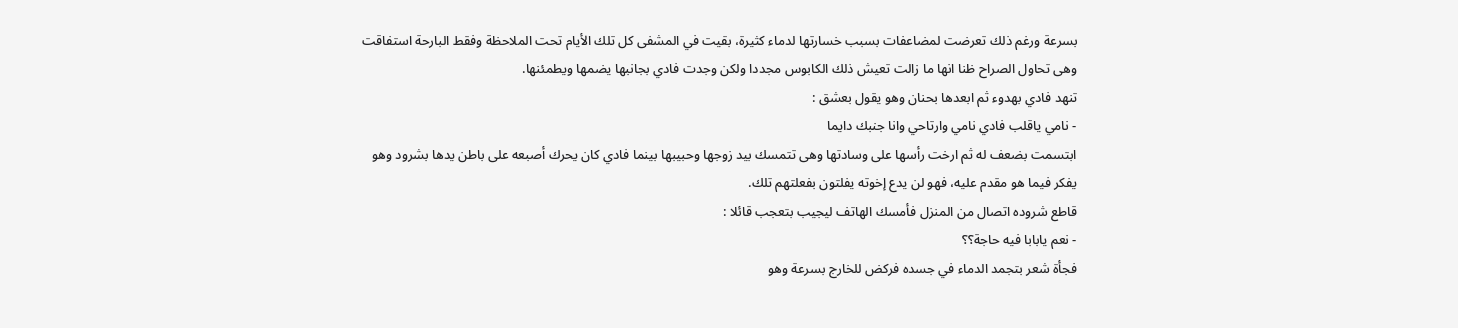بسرعة ورغم ذلك تعرضت لمضاعفات بسبب خسارتها لدماء كثيرة، بقيت في المشفى كل تلك الأيام تحت الملاحظة وفقط البارحة استفاقت وهى تحاول الصراح ظنا انها ما زالت تعيش ذلك الكابوس مجددا ولكن وجدت فادي بجانبها يضمها ويطمئنها.
تنهد فادي بهدوء ثم ابعدها بحنان وهو يقول بعشق :
- نامي ياقلب فادي نامي وارتاحي وانا جنبك دايما
ابتسمت بضعف له ثم ارخت رأسها على وسادتها وهى تتمسك بيد زوجها وحبيبها بينما فادي كان يحرك أصبعه على باطن يدها بشرود وهو يفكر فيما هو مقدم عليه، فهو لن يدع إخوته يفلتون بفعلتهم تلك.
قاطع شروده اتصال من المنزل فأمسك الهاتف ليجيب بتعجب قائلا :
- نعم يابابا فيه حاجة؟؟
فجأة شعر بتجمد الدماء في جسده فركض للخارج بسرعة وهو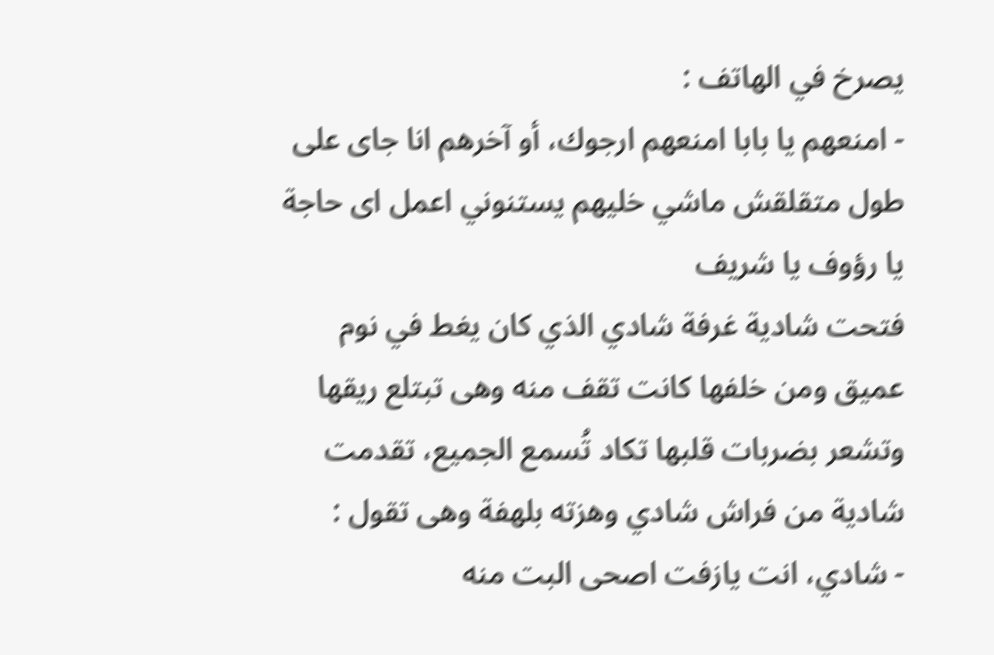يصرخ في الهاتف :
- امنعهم يا بابا امنعهم ارجوك، أو آخرهم انا جاى على طول متقلقش ماشي خليهم يستنوني اعمل اى حاجة يا رؤوف يا شريف
فتحت شادية غرفة شادي الذي كان يغط في نوم عميق ومن خلفها كانت تقف منه وهى تبتلع ريقها وتشعر بضربات قلبها تكاد تُسمع الجميع، تقدمت شادية من فراش شادي وهزته بلهفة وهى تقول :
- شادي، انت يازفت اصحى البت منه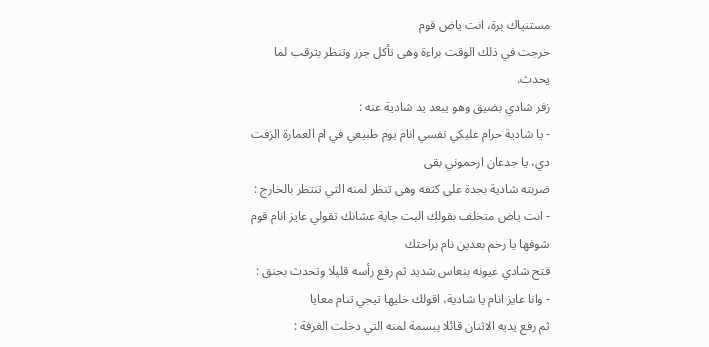مستنياك برة، انت ياض قوم
خرجت في ذلك الوقت براءة وهى تأكل جزر وتنظر بترقب لما يحدث.
زفر شادي بضيق وهو يبعد يد شادية عنه :
- يا شادية حرام عليكي نفسي انام يوم طبيعي في ام العمارة الزفت دي، يا جدعان ارحموني بقى
ضربته شادية بجدة على كتفه وهى تنظر لمنه التي تنتظر بالخارج :
- انت ياض متخلف بقولك البت جاية عشانك تقولي عايز انام قوم شوفها يا رخم بعدين نام براحتك
فتح شادي عيونه بنعاس شديد ثم رفع رأسه قليلا وتحدث بحنق :
- وانا عايز انام يا شادية، اقولك خليها تيجي تنام معايا
ثم رفع يديه الاثنان قائلا ببسمة لمنه التي دخلت الغرفة :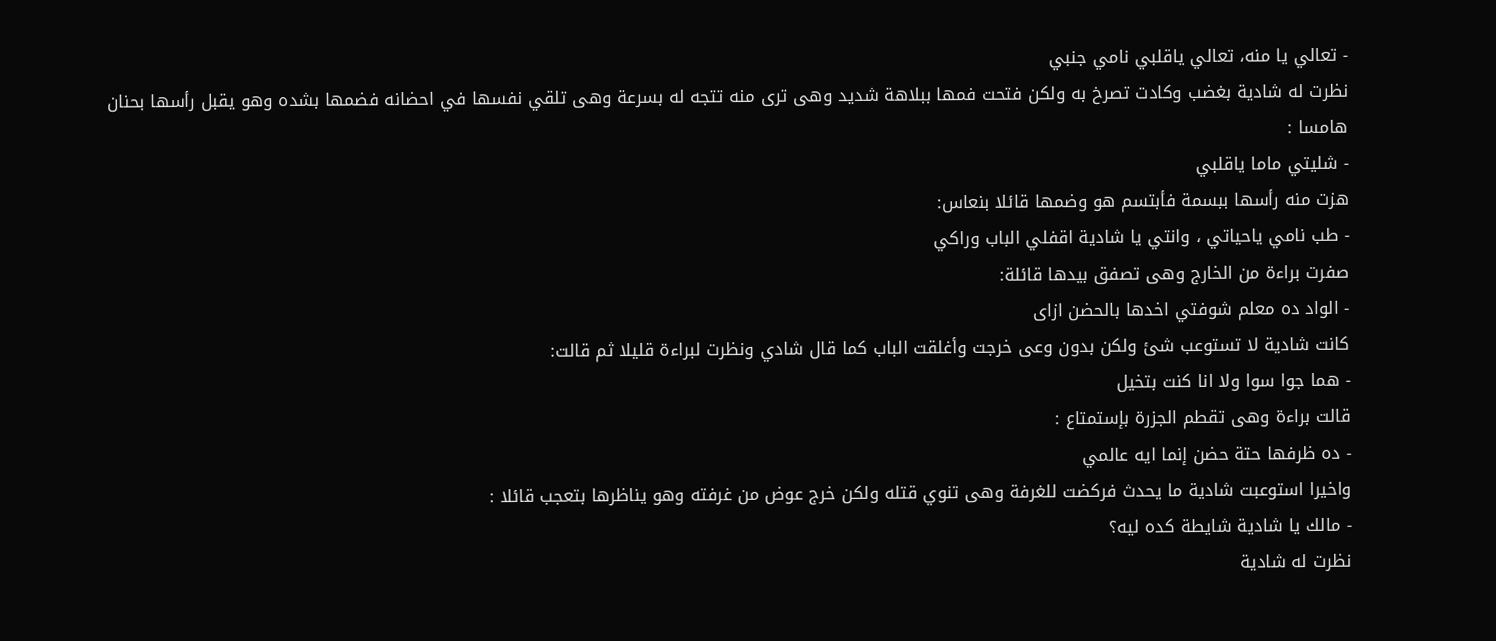- تعالي يا منه، تعالي ياقلبي نامي جنبي
نظرت له شادية بغضب وكادت تصرخ به ولكن فتحت فمها ببلاهة شديد وهى ترى منه تتجه له بسرعة وهى تلقي نفسها في احضانه فضمها بشده وهو يقبل رأسها بحنان هامسا :
- شليتي ماما ياقلبي
هزت منه رأسها ببسمة فأبتسم هو وضمها قائلا بنعاس:
- طب نامي ياحياتي ، وانتي يا شادية اقفلي الباب وراكي
صفرت براءة من الخارج وهى تصفق بيدها قائلة:
- الواد ده معلم شوفتي اخدها بالحضن ازاى
كانت شادية لا تستوعب شئ ولكن بدون وعى خرجت وأغلقت الباب كما قال شادي ونظرت لبراءة قليلا ثم قالت:
- هما جوا سوا ولا انا كنت بتخيل
قالت براءة وهى تقطم الجزرة بإستمتاع :
- ده ظرفها حتة حضن إنما ايه عالمي
واخيرا استوعبت شادية ما يحدث فركضت للغرفة وهى تنوي قتله ولكن خرج عوض من غرفته وهو يناظرها بتعجب قائلا :
- مالك يا شادية شايطة كده ليه؟
نظرت له شادية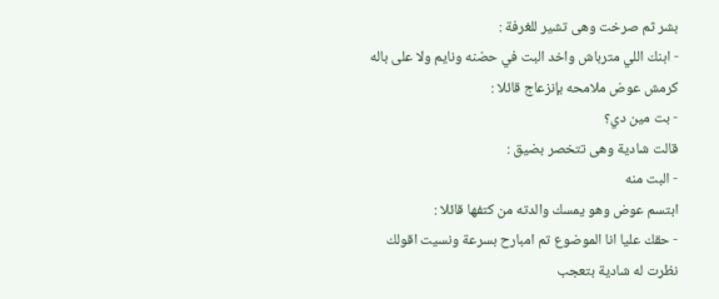بشر ثم صرخت وهى تشير للغرفة :
- ابنك اللي مترباش واخد البت في حضنه ونايم ولا على باله
كرمش عوض ملامحه بإنزعاج قائلا :
- بت مين دي؟
قالت شادية وهى تتخصر بضيق :
- البت منه
ابتسم عوض وهو يمسك والدته من كتفها قائلا :
- حقك عليا انا الموضوع تم امبارح بسرعة ونسيت اقولك
نظرت له شادية بتعجب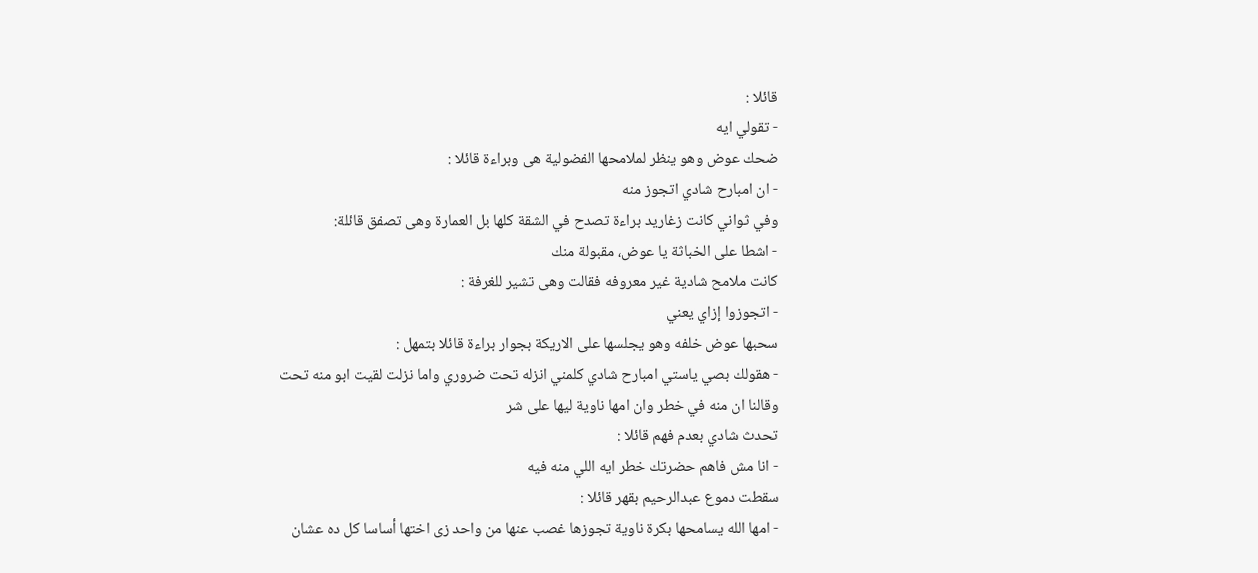قائلا :
- تقولي ايه
ضحك عوض وهو ينظر لملامحها الفضولية هى وبراءة قائلا :
- ان امبارح شادي اتجوز منه
وفي ثواني كانت زغاريد براءة تصدح في الشقة كلها بل العمارة وهى تصفق قائلة:
- اشطا على الخباثة يا عوض، مقبولة منك
كانت ملامح شادية غير معروفه فقالت وهى تشير للغرفة :
- اتجوزوا إزاي يعني
سحبها عوض خلفه وهو يجلسها على الاريكة بجوار براءة قائلا بتمهل :
- هقولك بصي ياستي امبارح شادي كلمني انزله تحت ضروري واما نزلت لقيت ابو منه تحت وقالنا ان منه في خطر وان امها ناوية ليها على شر
تحدث شادي بعدم فهم قائلا :
- انا مش فاهم حضرتك خطر ايه اللي منه فيه
سقطت دموع عبدالرحيم بقهر قائلا :
- امها الله يسامحها بكرة ناوية تجوزها غصب عنها من واحد زى اختها أساسا كل ده عشان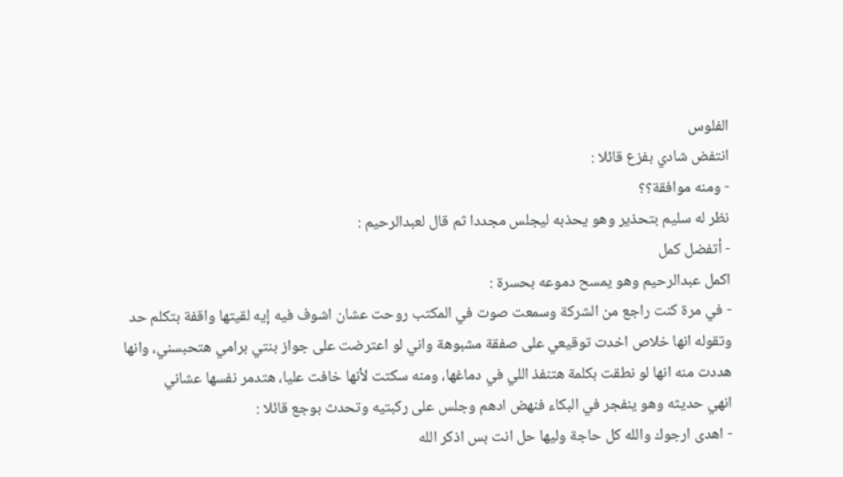الفلوس
انتفض شادي بفزع قائلا :
- ومنه موافقة؟؟
نظر له سليم بتحذير وهو يحذبه ليجلس مجددا ثم قال لعبدالرحيم :
- أتفضل كمل
اكمل عبدالرحيم وهو يمسح دموعه بحسرة :
- في مرة كنت راجع من الشركة وسمعت صوت في المكتب روحت عشان اشوف فيه إيه لقيتها واقفة بتكلم حد وتقوله انها خلاص اخدت توقيعي على صفقة مشبوهة واني لو اعترضت على جواز بنتي برامي هتحبسني، وانها هددت منه انها لو نطقت بكلمة هتنفذ اللي في دماغها، ومنه سكتت لأنها خافت عليا، هتدمر نفسها عشاني
انهي حديثه وهو ينفجر في البكاء فنهض ادهم وجلس على ركبتيه وتحدث بوجع قائلا :
- اهدى ارجوك والله كل حاجة وليها حل انت بس اذكر الله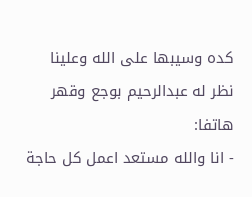كده وسيبها على الله وعلينا
نظر له عبدالرحيم بوجع وقهر هاتفا:
- انا والله مستعد اعمل كل حاجة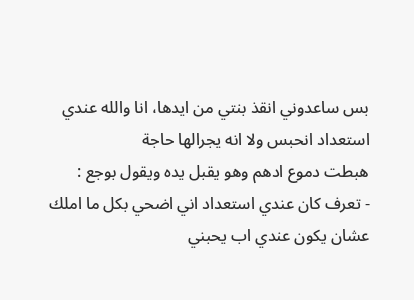بس ساعدوني انقذ بنتي من ايدها، انا والله عندي استعداد انحبس ولا انه يجرالها حاجة
هبطت دموع ادهم وهو يقبل يده ويقول بوجع :
- تعرف كان عندي استعداد اني اضحي بكل ما املك عشان يكون عندي اب يحبني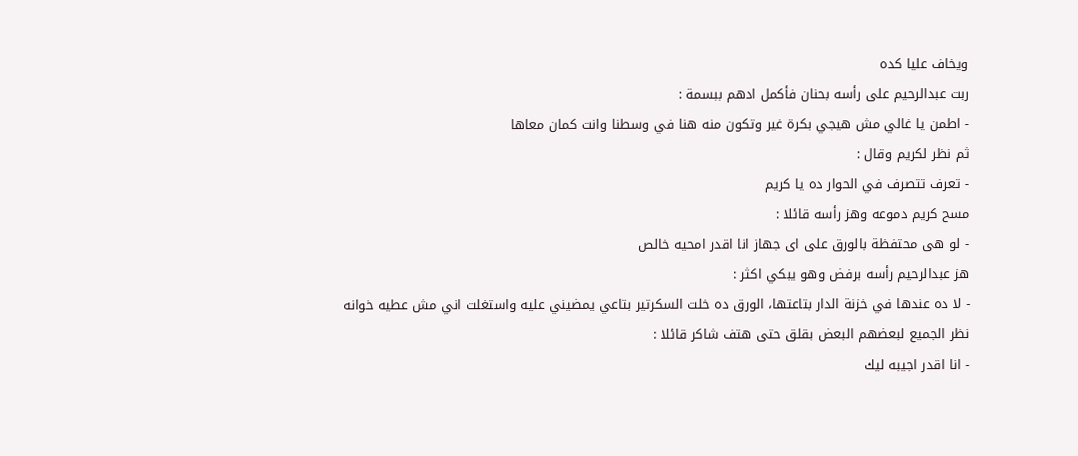ويخاف عليا كده
ربت عبدالرحيم على رأسه بحنان فأكمل ادهم ببسمة :
- اطمن يا غالي مش هيجي بكرة غير وتكون منه هنا في وسطنا وانت كمان معاها
ثم نظر لكريم وقال :
- تعرف تتصرف في الحوار ده يا كريم
مسح كريم دموعه وهز رأسه قائلا :
- لو هى محتفظة بالورق على اى جهاز انا اقدر امحيه خالص
هز عبدالرحيم رأسه برفض وهو يبكي اكثر :
- لا ده عندها في خزنة الدار بتاعتها، الورق ده خلت السكرتير بتاعي يمضيني عليه واستغلت اني مش عطيه خوانه
نظر الجميع لبعضهم البعض بقلق حتى هتف شاكر قائلا :
- انا اقدر اجيبه ليك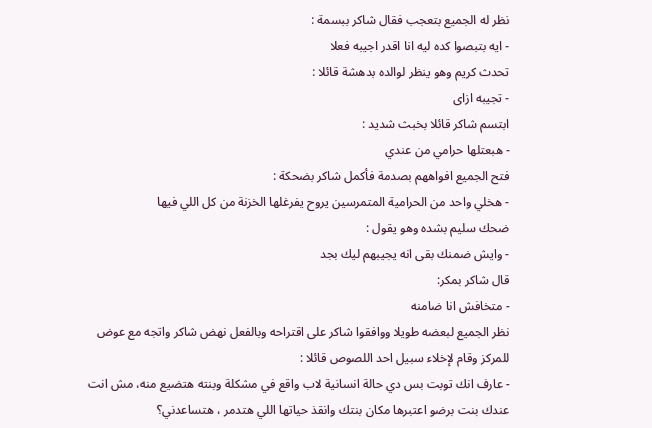نظر له الجميع بتعجب فقال شاكر ببسمة :
- ايه بتبصوا كده ليه انا اقدر اجيبه فعلا
تحدث كريم وهو ينظر لوالده بدهشة قائلا :
- تجيبه ازاى
ابتسم شاكر قائلا بخبث شديد :
- هبعتلها حرامي من عندي
فتح الجميع افواههم بصدمة فأكمل شاكر بضحكة :
- هخلي واحد من الحرامية المتمرسين يروح يفرغلها الخزنة من كل اللي فيها
ضحك سليم بشده وهو يقول :
- وايش ضمنك بقى انه يجيبهم ليك بجد
قال شاكر بمكر:
- متخافش انا ضامنه
نظر الجميع لبعضه طويلا ووافقوا شاكر على اقتراحه وبالفعل نهض شاكر واتجه مع عوض للمركز وقام لإخلاء سبيل احد اللصوص قائلا :
- عارف انك توبت بس دي حالة انسانية لاب واقع في مشكلة وبنته هتضيع منه، مش انت عندك بنت برضو اعتبرها مكان بنتك وانقذ حياتها اللي هتدمر ، هتساعدني؟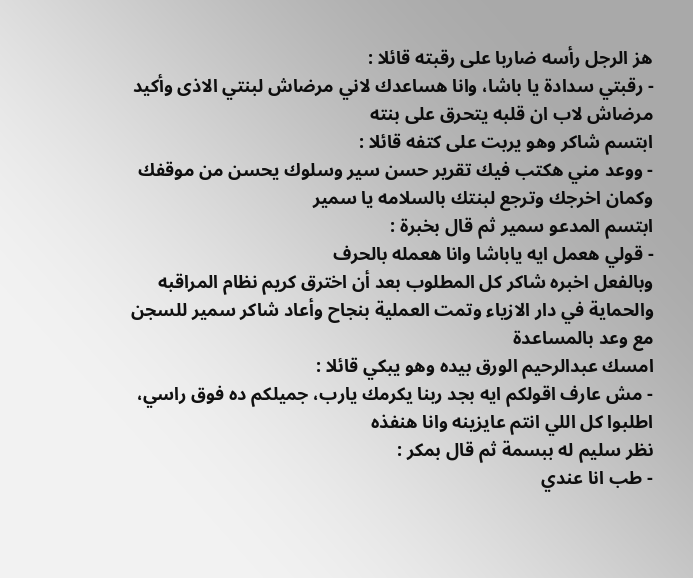هز الرجل رأسه ضاربا على رقبته قائلا :
- رقبتي سدادة يا باشا، وانا هساعدك لاني مرضاش لبنتي الاذى وأكيد مرضاش لاب ان قلبه يتحرق على بنته
ابتسم شاكر وهو يربت على كتفه قائلا :
- ووعد مني هكتب فيك تقرير حسن سير وسلوك يحسن من موقفك وكمان اخرجك وترجع لبنتك بالسلامه يا سمير
ابتسم المدعو سمير ثم قال بخبرة :
- قولي هعمل ايه ياباشا وانا هعمله بالحرف
وبالفعل اخبره شاكر كل المطلوب بعد أن اخترق كريم نظام المراقبه والحماية في دار الازياء وتمت العملية بنجاح وأعاد شاكر سمير للسجن مع وعد بالمساعدة
امسك عبدالرحيم الورق بيده وهو يبكي قائلا :
- مش عارف اقولكم ايه بجد ربنا يكرمك يارب، جميلكم ده فوق راسي، اطلبوا كل اللي انتم عايزينه وانا هنفذه
نظر سليم له ببسمة ثم قال بمكر :
- طب انا عندي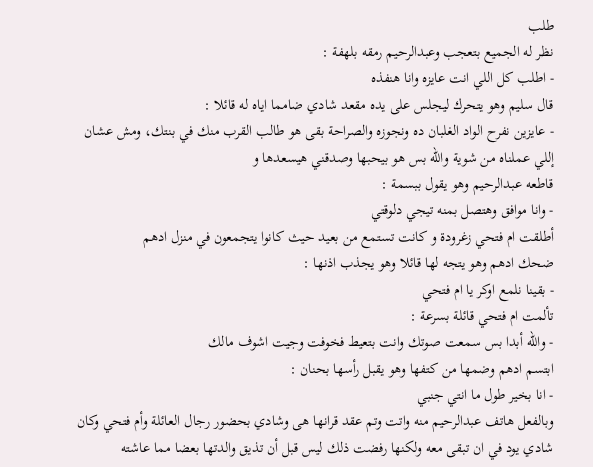طلب
نظر له الجميع بتعجب وعبدالرحيم رمقه بلهفة :
- اطلب كل اللي انت عايزه وانا هنفذه
قال سليم وهو يتحرك ليجلس على يده مقعد شادي ضامما اياه له قائلا :
- عايزين نفرح الواد الغلبان ده ونجوزه والصراحة بقى هو طالب القرب منك في بنتك، ومش عشان إللي عملناه من شوية والله بس هو بيحبها وصدقني هيسعدها و
قاطعه عبدالرحيم وهو يقول ببسمة :
- وانا موافق وهتصل بمنه تيجي دلوقتي
أطلقت ام فتحي زغرودة و كانت تستمع من بعيد حيث كانوا يتجمعون في منزل ادهم
ضحك ادهم وهو يتجه لها قائلا وهو يجذب اذنها :
- بقينا نلمع اوكر يا ام فتحي
تألمت ام فتحي قائلة بسرعة :
- والله أبدا بس سمعت صوتك وانت بتعيط فخوفت وجيت اشوف مالك
ابتسم ادهم وضمها من كتفها وهو يقبل رأسها بحنان :
- انا بخير طول ما انتي جنبي
وبالفعل هاتف عبدالرحيم منه واتت وتم عقد قرانها هى وشادي بحضور رجال العائلة وأم فتحي وكان شادي يود في ان تبقى معه ولكنها رفضت ذلك ليس قبل أن تذيق والدتها بعضا مما عاشته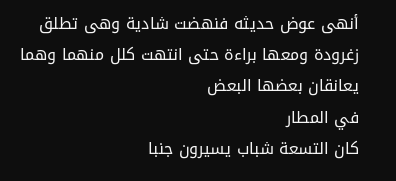أنهى عوض حديثه فنهضت شادية وهى تطلق زغرودة ومعها براءة حتى انتهت كلل منهما وهما يعانقان بعضها البعض
في المطار
كان التسعة شباب يسيرون جنبا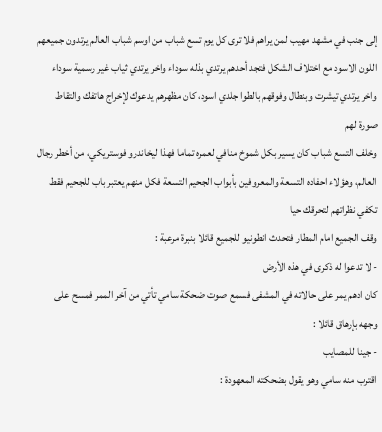إلى جنب في مشهد مهيب لمن يراهم فلا ترى كل يوم تسع شباب من اوسم شباب العالم يرتدون جميعهم اللون الاسود مع اختلاف الشكل فتجد أحدهم يرتدي بذله سوداء واخر يرتدي ثياب غير رسمية سوداء واخر يرتدي تيشرت وبنطال وفوقهم بالطوا جلدي اسود، كان مظهرهم يدعوك لإخراج هاتفك والتقاط صورة لهم
وخلف التسع شباب كان يسير بكل شموخ منافي لعمره تماما فهذا ليخاندرو فوستريكي، من أخطر رجال العالم، وهؤلاء احفاده التسعة والمعروفين بأبواب الجحيم التسعة فكل منهم يعتبر باب للجحيم فقط تكفي نظراتهم لتحرقك حيا
وقف الجميع امام المطار فتحدث انطونيو للجميع قائلا بنبرة مرعبة :
- لا تدعوا له ذكرى في هذه الأرض
كان ادهم يمر على حالاته في المشفى فسمع صوت ضحكة سامي تأتي من آخر الممر فمسح على وجهه بإرهاق قائلا :
- جينا للمصايب
اقترب منه سامي وهو يقول بضحكته المعهودة :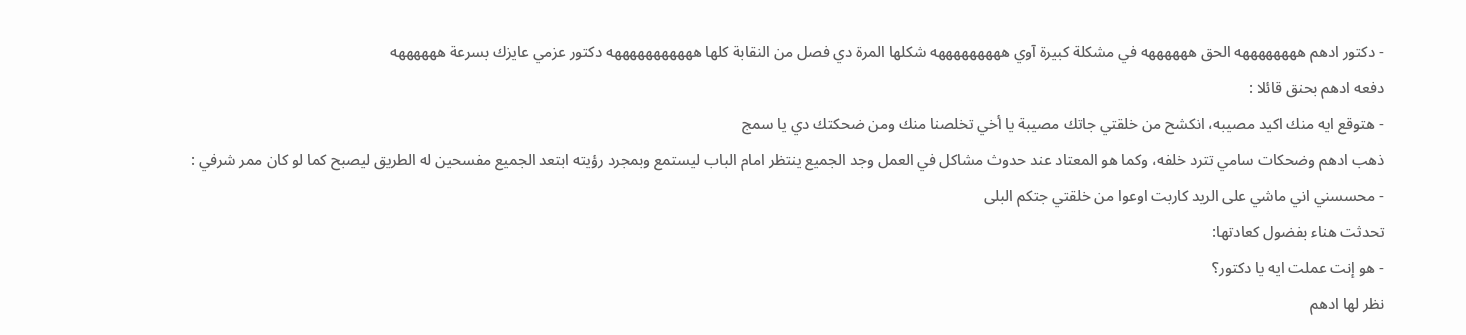- دكتور ادهم ههههههههه الحق ههههههه في مشكلة كبيرة آوي هههههههههه شكلها المرة دي فصل من النقابة كلها هههههههههههه دكتور عزمي عايزك بسرعة ههههههه
دفعه ادهم بحنق قائلا :
- هتوقع ايه منك اكيد مصيبه، انكشح من خلقتي جاتك مصيبة يا أخي تخلصنا منك ومن ضحكتك دي يا سمج
ذهب ادهم وضحكات سامي تترد خلفه، وكما هو المعتاد عند حدوث مشاكل في العمل وجد الجميع ينتظر امام الباب ليستمع وبمجرد رؤيته ابتعد الجميع مفسحين له الطريق ليصبح كما لو كان ممر شرفي :
- محسسني اني ماشي على الريد كاربت اوعوا من خلقتي جتكم البلى
تحدثت هناء بفضول كعادتها:
- هو إنت عملت ايه يا دكتور؟
نظر لها ادهم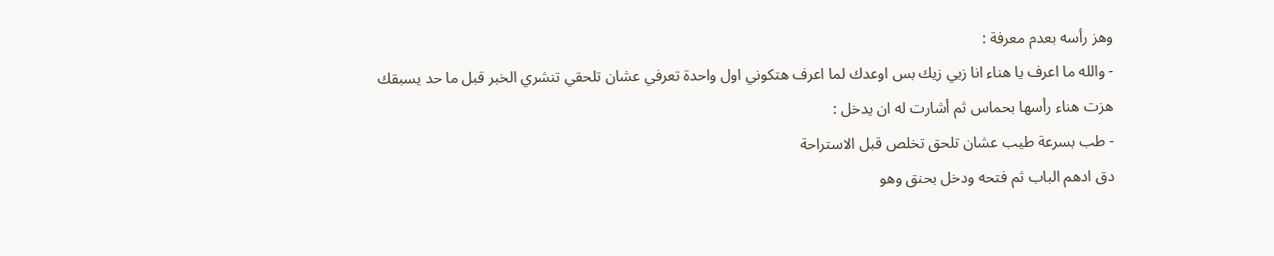وهز رأسه بعدم معرفة :
- والله ما اعرف يا هناء انا زيي زيك بس اوعدك لما اعرف هتكوني اول واحدة تعرفي عشان تلحقي تنشري الخبر قبل ما حد يسبقك
هزت هناء رأسها بحماس ثم أشارت له ان يدخل :
- طب بسرعة طيب عشان تلحق تخلص قبل الاستراحة
دق ادهم الباب ثم فتحه ودخل بحنق وهو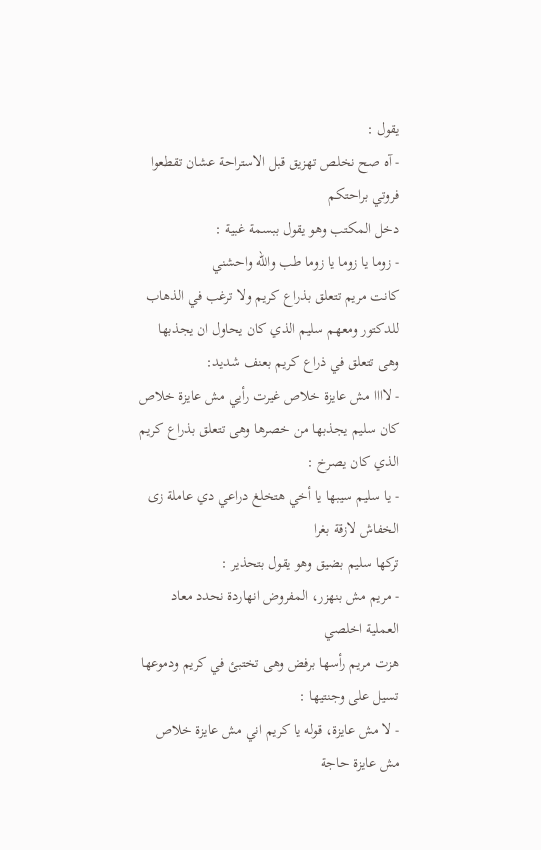يقول :
- آه صح نخلص تهزيق قبل الاستراحة عشان تقطعوا فروتي براحتكم
دخل المكتب وهو يقول ببسمة غبية :
- زوما يا زوما يا زوما طب والله واحشني
كانت مريم تتعلق بذراع كريم ولا ترغب في الذهاب للدكتور ومعهم سليم الذي كان يحاول ان يجذبها وهى تتعلق في ذراع كريم بعنف شديد:
- لاااا مش عايزة خلاص غيرت رأيي مش عايزة خلاص
كان سليم يجذبها من خصرها وهى تتعلق بذراع كريم الذي كان يصرخ :
- يا سليم سيبها يا أخي هتخلغ دراعي دي عاملة زى الخفاش لازقة بغرا
تركها سليم بضيق وهو يقول بتحذير :
- مريم مش بنهزر، المفروض انهاردة نحدد معاد العملية اخلصي
هزت مريم رأسها برفض وهى تختبئ في كريم ودموعها تسيل على وجنتيها :
- لا مش عايزة، قوله يا كريم اني مش عايزة خلاص مش عايزة حاجة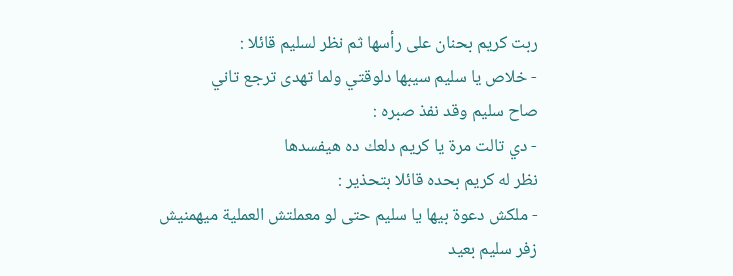ربت كريم بحنان على رأسها ثم نظر لسليم قائلا :
- خلاص يا سليم سيبها دلوقتي ولما تهدى ترجع تاني
صاح سليم وقد نفذ صبره :
- دي تالت مرة يا كريم دلعك ده هيفسدها
نظر له كريم بحده قائلا بتحذير :
- ملكش دعوة بيها يا سليم حتى لو معملتش العملية ميهمنيش
زفر سليم بعيد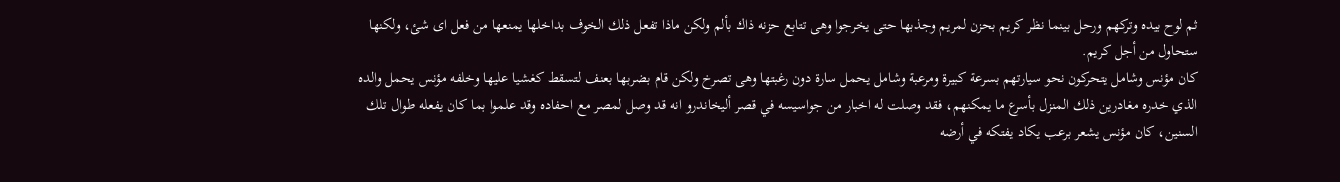ثم لوح بيده وتركهم ورحل بينما نظر كريم بحزن لمريم وجذبها حتى يخرجوا وهى تتابع حزنه ذاك بألم ولكن ماذا تفعل ذلك الخوف بداخلها يمنعها من فعل اى شئ، ولكنها ستحاول من أجل كريم.
كان مؤنس وشامل يتحركون نحو سيارتهم بسرعة كبيرة ومرعبة وشامل يحمل سارة دون رغبتها وهى تصرخ ولكن قام بضربها بعنف لتسقط كغشيا عليها وخلفه مؤنس يحمل والده الذي خدره مغادرين ذلك المنزل بأسرع ما يمكنهم، فقد وصلت له اخبار من جواسيسه في قصر أليخاندرو انه قد وصل لمصر مع احفاده وقد علموا بما كان يفعله طوال تلك السنين، كان مؤنس يشعر برعب يكاد يفتكه في أرضه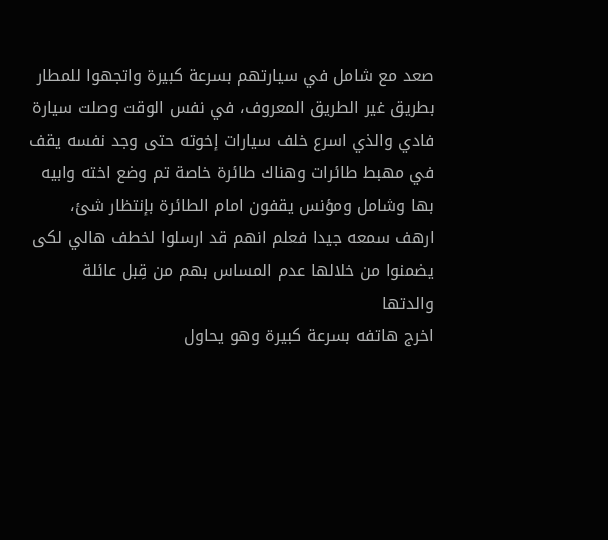صعد مع شامل في سيارتهم بسرعة كبيرة واتجهوا للمطار بطريق غير الطريق المعروف، في نفس الوقت وصلت سيارة فادي والذي اسرع خلف سيارات إخوته حتى وجد نفسه يقف في مهبط طائرات وهناك طائرة خاصة تم وضع اخته وابيه بها وشامل ومؤنس يقفون امام الطائرة بإنتظار شئ، ارهف سمعه جيدا فعلم انهم قد ارسلوا لخطف هالي لكى يضمنوا من خلالها عدم المساس بهم من قِبل عائلة والدتها
اخرج هاتفه بسرعة كبيرة وهو يحاول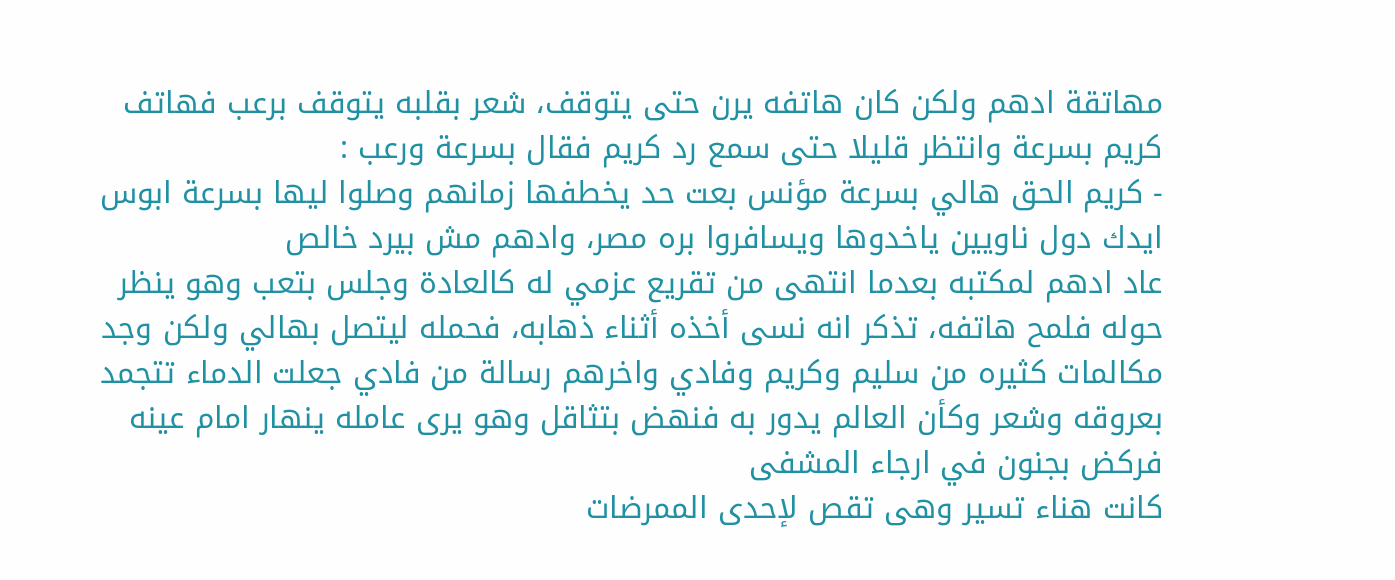مهاتقة ادهم ولكن كان هاتفه يرن حتى يتوقف، شعر بقلبه يتوقف برعب فهاتف كريم بسرعة وانتظر قليلا حتى سمع رد كريم فقال بسرعة ورعب :
- كريم الحق هالي بسرعة مؤنس بعت حد يخطفها زمانهم وصلوا ليها بسرعة ابوس ايدك دول ناويين ياخدوها ويسافروا بره مصر، وادهم مش بيرد خالص
عاد ادهم لمكتبه بعدما انتهى من تقريع عزمي له كالعادة وجلس بتعب وهو ينظر حوله فلمح هاتفه، تذكر انه نسى أخذه أثناء ذهابه، فحمله ليتصل بهالي ولكن وجد مكالمات كثيره من سليم وكريم وفادي واخرهم رسالة من فادي جعلت الدماء تتجمد بعروقه وشعر وكأن العالم يدور به فنهض بتثاقل وهو يرى عامله ينهار امام عينه فركض بجنون في ارجاء المشفى
كانت هناء تسير وهى تقص لإحدى الممرضات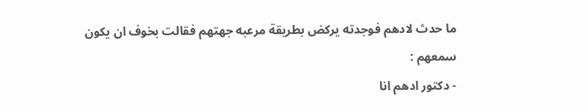ما حدث لادهم فوجدته يركض بطريقة مرعبه جهتهم فقالت بخوف ان يكون سمعهم :
- دكتور ادهم انا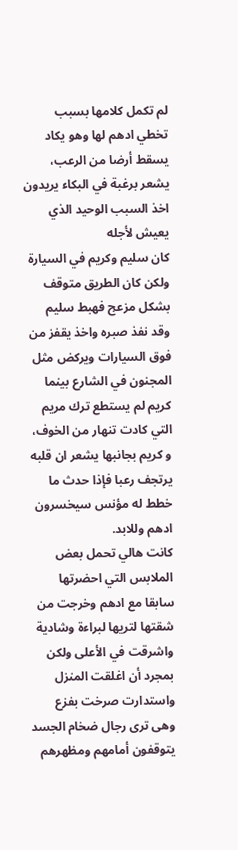لم تكمل كلامها بسبب تخطي ادهم لها وهو يكاد يسقط أرضا من الرعب، يشعر برغبة في البكاء يريدون اخذ السبب الوحيد الذي يعيش لأجله
كان سليم وكريم في السيارة ولكن كان الطريق متوقف بشكل مزعج فهبط سليم وقد نفذ صبره واخذ يقفز من فوق السيارات ويركض مثل المجنون في الشارع بينما كريم لم يستطع ترك مريم التي كادت تنهار من الخوف، و كريم بجانبها يشعر ان قلبه يرتجف رعبا فإذا حدث ما خطط له مؤنس سيخسرون ادهم وللابد.
كانت هالي تحمل بعض الملابس التي احضرتها سابقا مع ادهم وخرجت من شقتها لتريها لبراءة وشادية واشرقت في الأعلى ولكن بمجرد أن اغلقت المنزل واستدارت صرخت بفزع وهى ترى رجال ضخام الجسد يتوقفون أمامهم ومظهرهم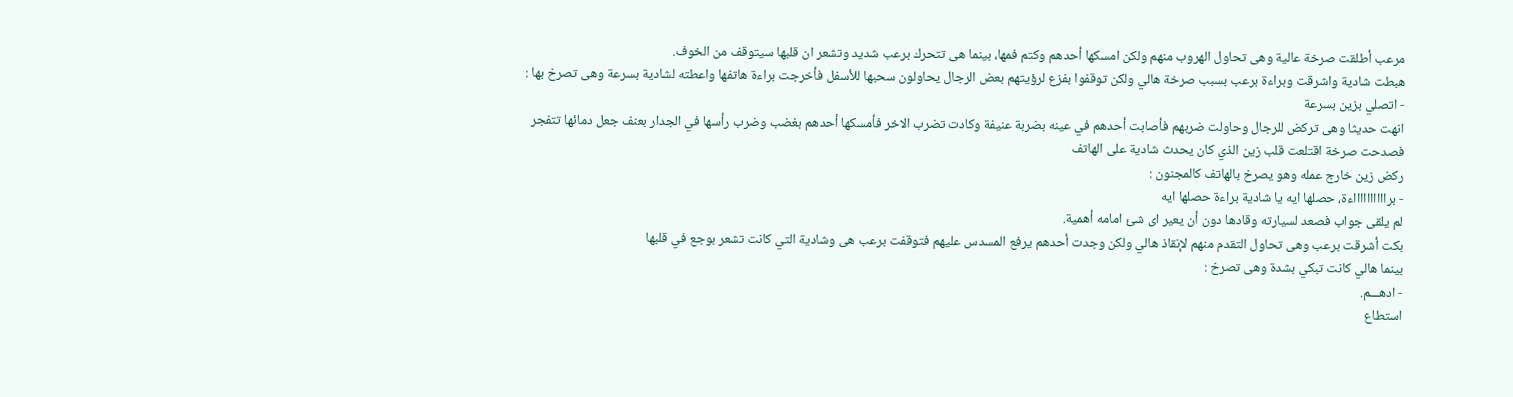مرعب أطلقت صرخة عالية وهى تحاول الهروب منهم ولكن امسكها أحدهم وكتم فمها، بينما هى تتحرك برعب شديد وتشعر ان قلبها سيتوقف من الخوف.
هبطت شادية واشرقت وبراءة برعب بسبب صرخة هالي ولكن توقفوا بفزع لرؤيتهم بعض الرجال يحاولون سحبها للأسفل فأخرجت براءة هاتفها واعطته لشادية بسرعة وهى تصرخ بها :
- اتصلي بزين بسرعة
انهت حديثا وهى تركض للرجال وحاولت ضربهم فأصابت أحدهم في عينه بضربة عنيفة وكادت تضرب الاخر فأمسكها أحدهم بغضب وضرب رأسها في الجدار بعنف جعل دمائها تتفجر فصدحت صرخة اقتلعت قلب زين الذي كان يحدث شادية على الهاتف
ركض زين خارج عمله وهو يصرخ بالهاتف كالمجنون :
- برااااااااااءة، حصلها ايه يا شادية براءة حصلها ايه
لم يلقى جواب فصعد لسيارته وقادها دون أن يعير اى شئ امامه أهمية.
بكت أشرقت برعب وهى تحاول التقدم منهم لإنقاذ هالي ولكن وجدت أحدهم يرفع المسدس عليهم فتوقفت برعب هى وشادية التي كانت تشعر بوجع في قلبها
بينما هالي كانت تبكي بشدة وهى تصرخ :
- ادهـــم.
استطاع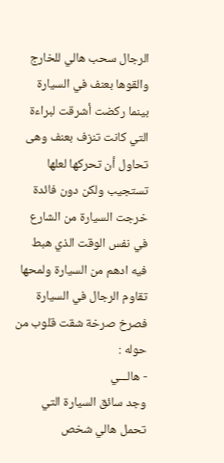الرجال سحب هالي للخارج والقوها بعنف في السيارة بينما ركضت أشرقت لبراءة التي كانت تنزف بعنف وهى تحاول أن تحركها لعلها تستجيب ولكن دون فائدة
خرجت السيارة من الشارع في نفس الوقت الذي هبط فيه ادهم من السيارة ولمحها تقاوم الرجال في السيارة فصرخ صرخة شقت قلوب من حوله :
- هالـــي
وجد سائق السيارة التي تحمل هالي شخص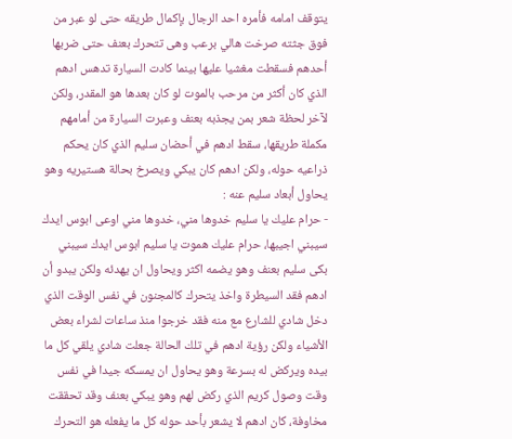يتوقف امامه فأمره احد الرجال بإكمال طريقه حتى لو عبر من فوق جثته صرخت هالي برعب وهى تتحرك بعنف حتى ضربها أحدهم فسقطت مغشيا عليها بينما كادت السيارة تدهس ادهم الذي كان أكثر من مرحب بالموت لو كان بعدها هو المقدر، ولكن لآخر لحظة شعر بمن يجذبه بعنف وعبرت السيارة من أمامهم مكملة طريقها، سقط ادهم في أحضان سليم الذي كان يحكم ذراعيه حوله، ولكن ادهم كان يبكي ويصرخ بحالة هستيريه وهو يحاول أبعاد سليم عنه :
- حرام عليك يا سليم خدوها مني، خدوها مني اوعى ابوس ايدك سيبني اجيبها، حرام عليك هموت يا سليم ابوس ايدك سيبني
بكى سليم بعنف وهو يضمه اكثر ويحاول ان يهدئه ولكن يبدو أن ادهم فقد السيطرة واخذ يتحرك كالمجنون في نفس الوقت الذي دخل شادي للشارع مع منه فقد خرجوا منذ ساعات لشراء بعض الأشياء ولكن رؤية ادهم في تلك الحالة جعلت شادي يلقي كل ما بيده ويركض له بسرعة وهو يحاول ان يمسكه جيدا في نفس وقت وصول كريم الذي ركض لهم وهو يبكي بعنف وقد تحققت مخاوفة، كان ادهم لا يشعر بأحد حوله كل ما يفعله هو التحرك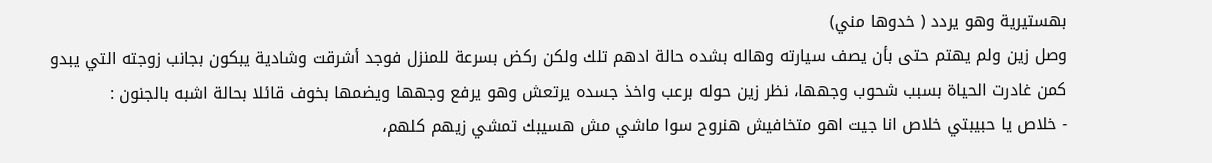بهستيرية وهو يردد ( خدوها مني)
وصل زين ولم يهتم حتى بأن يصف سيارته وهاله بشده حالة ادهم تلك ولكن ركض بسرعة للمنزل فوجد أشرقت وشادية يبكون بجانب زوجته التي يبدو كمن غادرت الحياة بسبب شحوب وجهها، نظر زين حوله برعب واخذ جسده يرتعش وهو يرفع وجهها ويضمها بخوف قائلا بحالة اشبه بالجنون :
- خلاص يا حبيبتي خلاص انا جيت اهو متخافيش هنروح سوا ماشي مش هسيبك تمشي زيهم كلهم،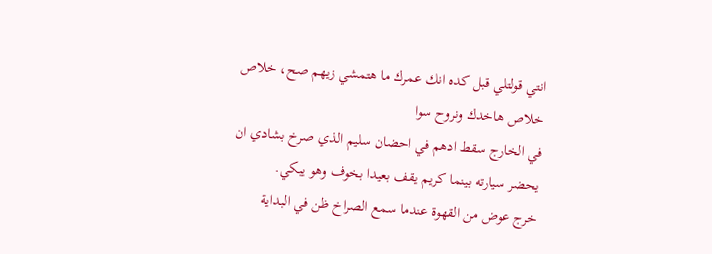انتي قولتلي قبل كده انك عمرك ما هتمشي زيهم صح، خلاص خلاص هاخدك ونروح سوا
في الخارج سقط ادهم في احضان سليم الذي صرخ بشادي ان يحضر سيارته بينما كريم يقف بعيدا بخوف وهو يبكي.
خرج عوض من القهوة عندما سمع الصراخ ظن في البداية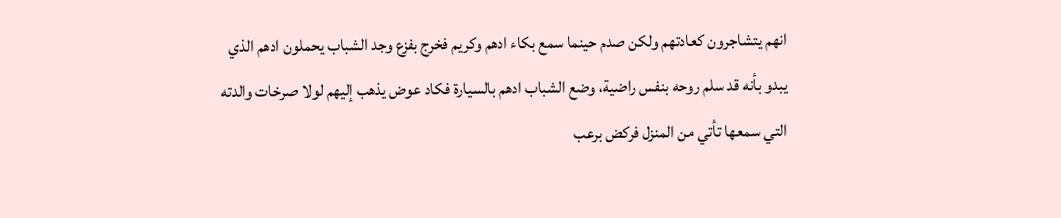انهم يتشاجرون كعادتهم ولكن صدم حينما سمع بكاء ادهم وكريم فخرج بفزع وجد الشباب يحملون ادهم الذي يبدو بأنه قد سلم روحه بنفس راضية، وضع الشباب ادهم بالسيارة فكاد عوض يذهب إليهم لولا صرخات والدته التي سمعها تأتي من المنزل فركض برعب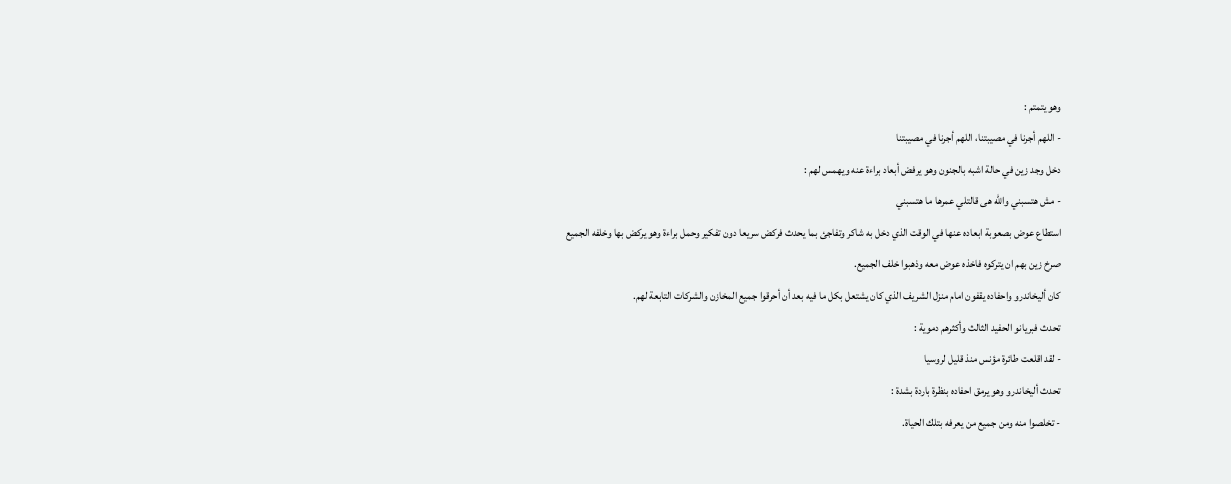وهو يتمتم :
- اللهم أجرنا في مصيبتنا، اللهم أجرنا في مصيبتنا
دخل وجد زين في حالة اشبه بالجنون وهو يرفض أبعاد براءة عنه ويهمس لهم :
- مش هتسبني والله هى قالتلي عمرها ما هتسبني
استطاع عوض بصعوبة ابعاده عنها في الوقت الذي دخل به شاكر وتفاجئ بما يحدث فركض سريعا دون تفكير وحمل براءة وهو يركض بها وخلفه الجميع
صرخ زين بهم ان يتركوه فاخذه عوض معه وذهبوا خلف الجميع.
كان أليخاندرو واحفاده يقفون امام منزل الشريف الذي كان يشتعل بكل ما فيه بعد أن أحرقوا جميع المخازن والشركات التابعة لهم.
تحدث فبريانو الحفيد الثالث وأكثرهم دموية :
- لقد اقلعت طائرة مؤنس منذ قليل لروسيا
تحدث أليخاندرو وهو يرمق احفاده بنظرة باردة بشدة :
- تخلصوا منه ومن جميع من يعرفه بتلك الحياة.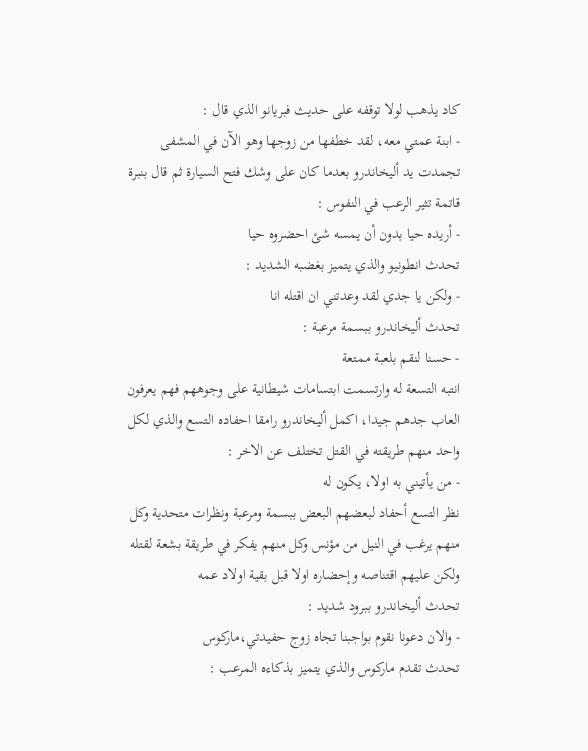كاد يذهب لولا توقفه على حديث فبريانو الذي قال :
- ابنة عمتي معه، لقد خطفها من زوجها وهو الآن في المشفى
تجمدت يد أليخاندرو بعدما كان على وشك فتح السيارة ثم قال بنبرة قاتمة تثير الرعب في النفوس :
- أريده حيا بدون أن يمسه شئ احضروه حيا
تحدث انطونيو والذي يتميز بغضبه الشديد :
- ولكن يا جدي لقد وعدتني ان اقتله انا
تحدث أليخاندرو ببسمة مرعبة :
- حسنا لنقم بلعبة ممتعة
انتبه التسعة له وارتسمت ابتسامات شيطانية على وجوههم فهم يعرفون العاب جدهم جيدا، اكمل أليخاندرو رامقا احفاده التسع والذي لكل واحد منهم طريقته في القتل تختلف عن الاخر :
- من يأتيني به اولا، يكون له
نظر التسع أحفاد لبعضهم البعض ببسمة ومرعبة ونظرات متحدية وكل منهم يرغب في النيل من مؤنس وكل منهم يفكر في طريقة بشعة لقتله ولكن عليهم اقتناصه وإحضاره اولا قبل بقية اولاد عمه
تحدث أليخاندرو ببرود شديد :
- والان دعونا نقوم بواجبنا تجاه زوج حفيدتي،ماركوس
تحدث تقدم ماركوس والذي يتميز بذكاءه المرعب :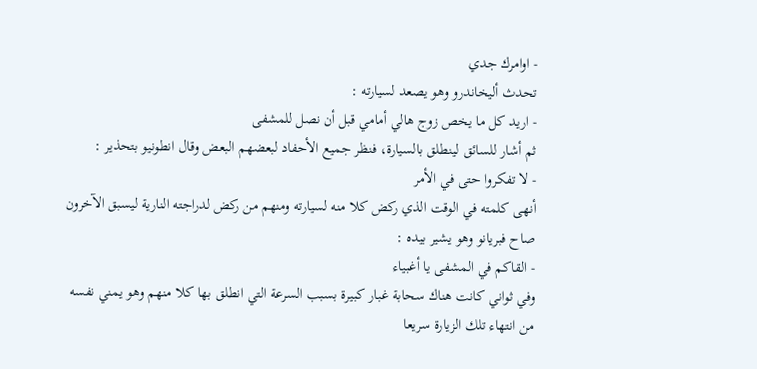- اوامرك جدي
تحدث أليخاندرو وهو يصعد لسيارته :
- اريد كل ما يخص زوج هالي أمامي قبل أن نصل للمشفى
ثم أشار للسائق لينطلق بالسيارة، فنظر جميع الأحفاد لبعضهم البعض وقال انطونيو بتحذير :
- لا تفكروا حتى في الأمر
أنهى كلمته في الوقت الذي ركض كلا منه لسيارته ومنهم من ركض لدراجته النارية ليسبق الآخرون
صاح فبريانو وهو يشير بيده :
- القاكم في المشفى يا أغبياء
وفي ثواني كانت هناك سحابة غبار كبيرة بسبب السرعة التي انطلق بها كلا منهم وهو يمني نفسه من انتهاء تلك الزيارة سريعا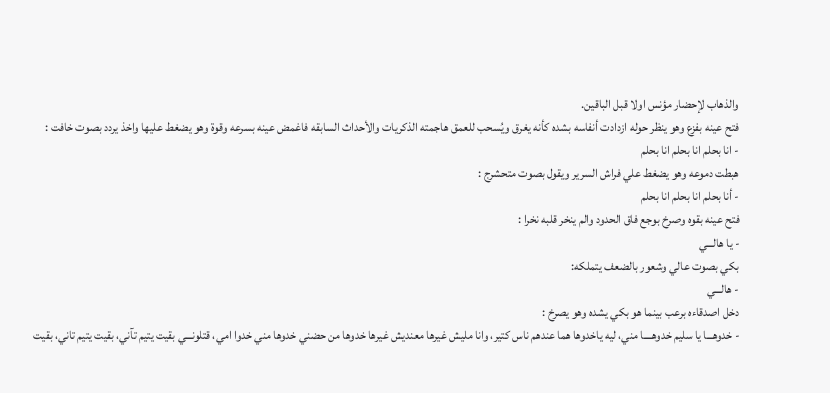والذهاب لإحضار مؤنس اولا قبل الباقين.
فتح عينه بفزع وهو ينظر حوله ازدادت أنفاسه بشده كأنه يغرق ويُسحب للعمق هاجمته الذكريات والأحداث السابقه فاغمض عينه بسرعه وقوة وهو يضغط عليها واخذ يردد بصوت خافت :
- انا بحلم انا بحلم انا بحلم
هبطت دموعه وهو يضغط علي فراش السرير ويقول بصوت متحشرج :
- أنا بحلم انا بحلم انا بحلم
فتح عينه بقوه وصرخ بوجع فاق الحدود والم ينخر قلبه نخرا :
- يا هالـــي
بكي بصوت عالي وشعور بالضعف يتملكه:
- هالـــي
دخل اصدقاءه برعب بينما هو بكي يشده وهو يصرخ :
- خدوهـــا يا سليم خدوهــــا مني، ليه ياخدوها هما عندهم ناس كتير، وانا مليش غيرها معنديش غيرها خدوها من حضني خدوها مني خدوا امي، قتلونـــي بقيت يتيم تآني، بقيت يتيم تاني، بقيت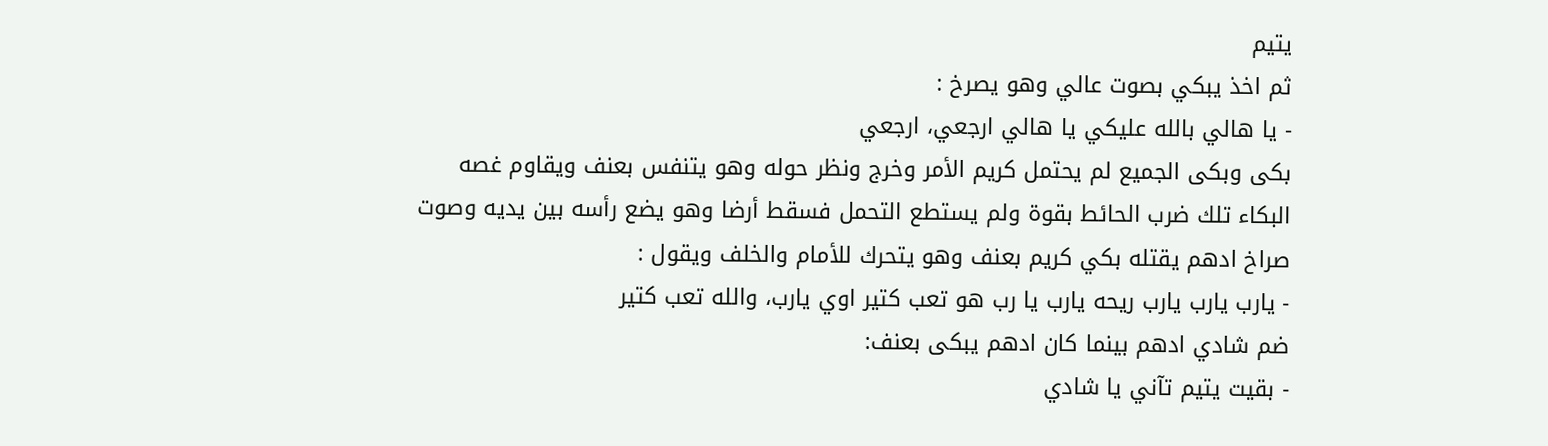يتيم
ثم اخذ يبكي بصوت عالي وهو يصرخ :
- يا هالي بالله عليكي يا هالي ارجعي، ارجعي
بكى وبكى الجميع لم يحتمل كريم الأمر وخرج ونظر حوله وهو يتنفس بعنف ويقاوم غصه البكاء تلك ضرب الحائط بقوة ولم يستطع التحمل فسقط أرضا وهو يضع رأسه بين يديه وصوت صراخ ادهم يقتله بكي كريم بعنف وهو يتحرك للأمام والخلف ويقول :
- يارب يارب يارب ريحه يارب يا رب هو تعب كتير اوي يارب، والله تعب كتير
ضم شادي ادهم بينما كان ادهم يبكى بعنف:
- بقيت يتيم تآني يا شادي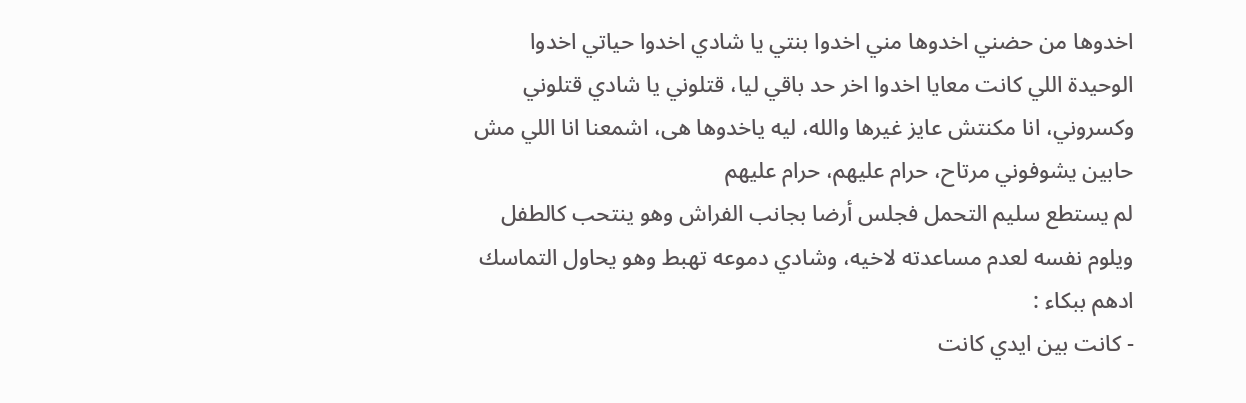اخدوها من حضني اخدوها مني اخدوا بنتي يا شادي اخدوا حياتي اخدوا الوحيدة اللي كانت معايا اخدوا اخر حد باقي ليا، قتلوني يا شادي قتلوني وكسروني، انا مكنتش عايز غيرها والله، ليه ياخدوها هى، اشمعنا انا اللي مش حابين يشوفوني مرتاح، حرام عليهم، حرام عليهم
لم يستطع سليم التحمل فجلس أرضا بجانب الفراش وهو ينتحب كالطفل ويلوم نفسه لعدم مساعدته لاخيه، وشادي دموعه تهبط وهو يحاول التماسك
ادهم ببكاء :
- كانت بين ايدي كانت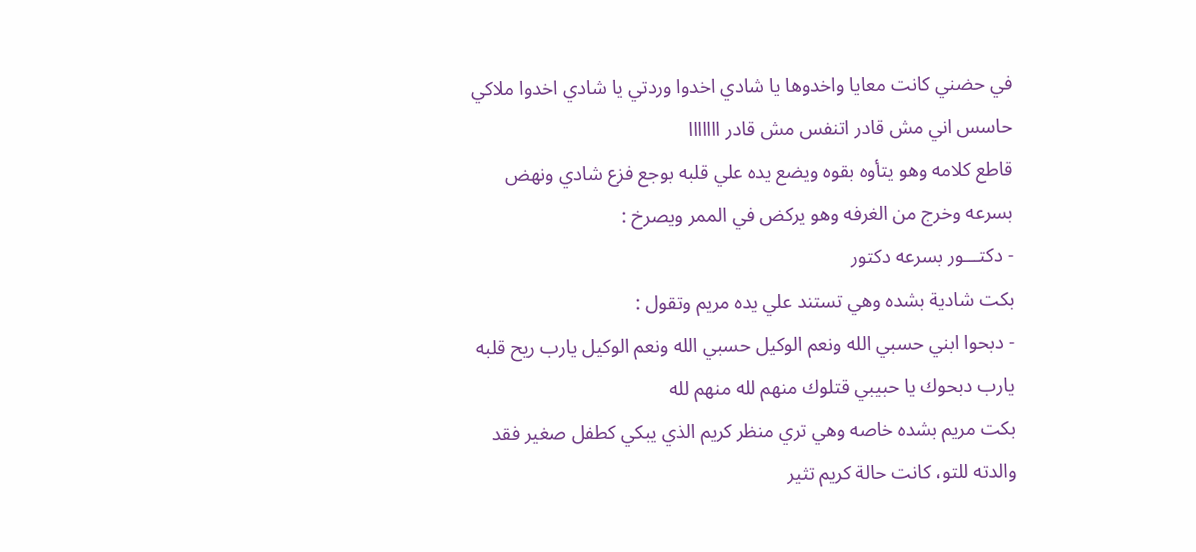في حضني كانت معايا واخدوها يا شادي اخدوا وردتي يا شادي اخدوا ملاكي حاسس اني مش قادر اتنفس مش قادر ااااااا
قاطع كلامه وهو يتأوه بقوه ويضع يده علي قلبه بوجع فزع شادي ونهض بسرعه وخرج من الغرفه وهو يركض في الممر ويصرخ :
- دكتـــور بسرعه دكتور
بكت شادية بشده وهي تستند علي يده مريم وتقول :
- دبحوا ابني حسبي الله ونعم الوكيل حسبي الله ونعم الوكيل يارب ريح قلبه يارب دبحوك يا حبيبي قتلوك منهم لله منهم لله
بكت مريم بشده خاصه وهي تري منظر كريم الذي يبكي كطفل صغير فقد والدته للتو، كانت حالة كريم تثير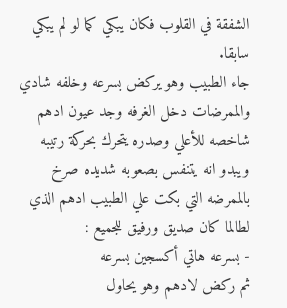الشفقة في القلوب فكان يبكي كما لو لم يبكي سابقا.
جاء الطبيب وهو يركض بسرعه وخلفه شادي والممرضات دخل الغرفه وجد عيون ادهم شاخصه للأعلي وصدره يتحرك بحركة رتيبه ويبدو انه يتنفس بصعوبه شديده صرخ بالممرضه التي بكت علي الطبيب ادهم الذي لطالما كان صديق ورفيق للجميع :
- بسرعه هاتي أكسجين بسرعه
ثم ركض لادهم وهو يحاول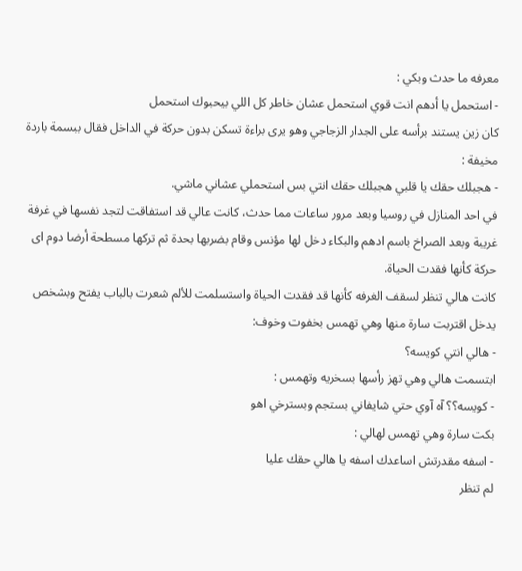معرفه ما حدث وبكي :
- استحمل يا أدهم انت قوي استحمل عشان خاطر كل اللي بيحبوك استحمل
كان زين يستند برأسه على الجدار الزجاجي وهو يرى براءة تسكن بدون حركة في الداخل فقال ببسمة باردة مخيفة :
- هجبلك حقك يا قلبي هجبلك حقك انتي بس استحملي عشاني ماشي.
في احد المنازل في روسيا وبعد مرور ساعات مما حدث، كانت عالي قد استفاقت لتجد نفسها في غرفة غريبة وبعد الصراخ باسم ادهم والبكاء دخل لها مؤنس وقام بضربها بحدة ثم تركها مسطحة أرضا دوم اى حركة كأنها فقدت الحياة.
كانت هالي تنظر لسقف الغرفه كأنها قد فقدت الحياة واستسلمت للألم شعرت بالباب يفتح وبشخص يدخل اقتربت سارة منها وهي تهمس بخفوت وخوف:
- هالي انتي كويسه؟
ابتسمت هالي وهي تهز رأسها بسخريه وتهمس :
- كويسه؟؟ آه آوي حتي شايفاني بستجم وبسترخي اهو
بكت سارة وهي تهمس لهالي :
- اسفه مقدرتش اساعدك اسفه يا هالي حقك عليا
لم تنظر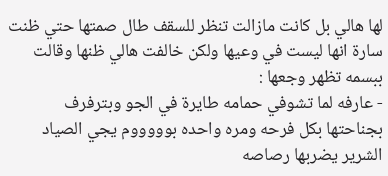لها هالي بل كانت مازالت تنظر للسقف طال صمتها حتي ظنت سارة انها ليست في وعيها ولكن خالفت هالي ظنها وقالت ببسمه تظهر وجعها :
- عارفه لما تشوفي حمامه طايرة في الجو وبترفرف بجناحتها بكل فرحه ومره واحده بوووووم يجي الصياد الشرير يضربها رصاصه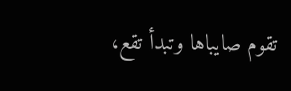تقوم صايباها وتبدأ تقع،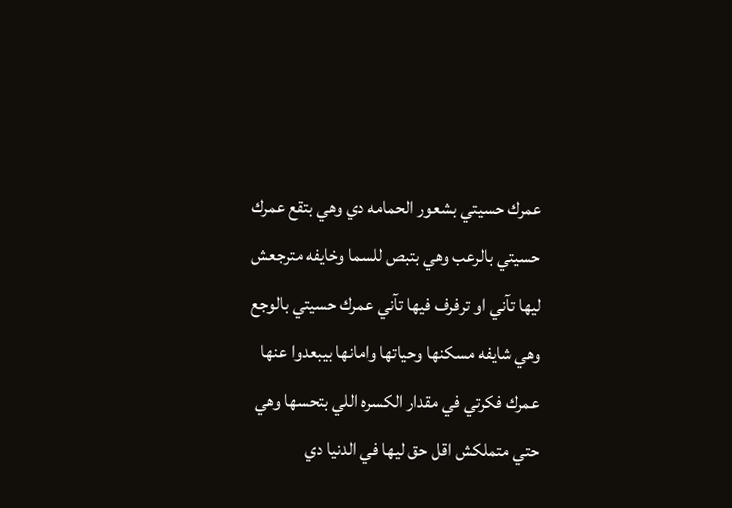عمرك حسيتي بشعور الحمامه دي وهي بتقع عمرك حسيتي بالرعب وهي بتبص للسما وخايفه مترجعش ليها تآني او ترفرف فيها تآني عمرك حسيتي بالوجع وهي شايفه مسكنها وحياتها وامانها بيبعدوا عنها عمرك فكرتي في مقدار الكسره اللي بتحسها وهي حتي متملكش اقل حق ليها في الدنيا دي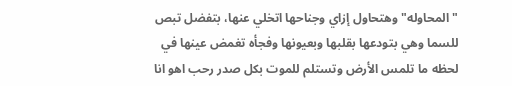"المحاوله" وهتحاول إزاي وجناحها اتخلي عنها، بتفضل تبص للسما وهي بتودعها بقلبها وبعيونها وفجأه تغمض عينها في لحظه ما تلمس الأرض وتستلم للموت بكل صدر رحب اهو انا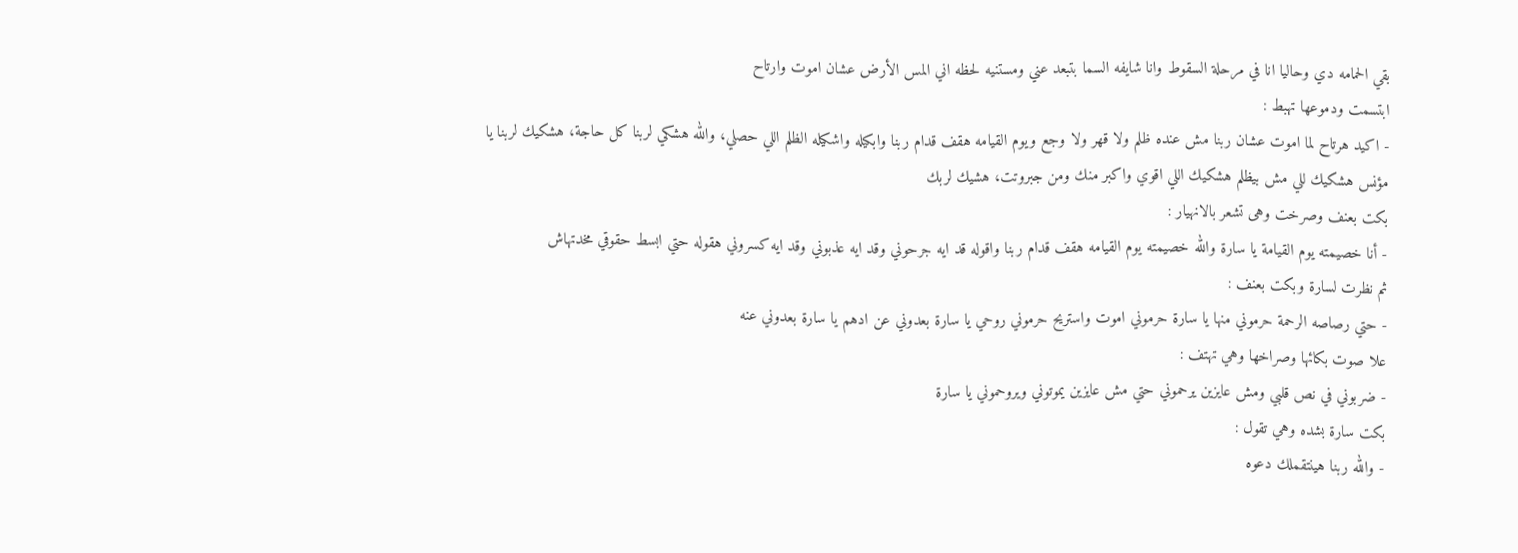بقي الحمامه دي وحاليا انا في مرحلة السقوط وانا شايفه السما بتبعد عني ومستنيه لحظه اني المس الأرض عشان اموت وارتاح
ابتسمت ودموعها تهبط :
- اكيد هرتاح لما اموت عشان ربنا مش عنده ظلم ولا قهر ولا وجع ويوم القيامه هقف قدام ربنا وابكيله واشكيله الظلم اللي حصلي، والله هشكي لربنا كل حاجة، هشكيك لربنا يا مؤنس هشكيك للي مش بيظلم هشكيك اللي اقوي واكبر منك ومن جبروتت، هشيك لربك
بكت بعنف وصرخت وهى تشعر بالانهيار :
- أنا خصيمته يوم القيامة يا سارة والله خصيمته يوم القيامه هقف قدام ربنا واقوله قد ايه جرحوني وقد ايه عذبوني وقد ايه كسروني هقوله حتي ابسط حقوقي مخدتهاش
ثم نظرت لسارة وبكت بعنف :
- حتي رصاصه الرحمة حرموني منها يا سارة حرموني اموت واستريح حرموني روحي يا سارة بعدوني عن ادهم يا سارة بعدوني عنه
علا صوت بكائها وصراخها وهي تهتف :
- ضربوني في نص قلبي ومش عايزين يرحموني حتي مش عايزين يموتوني ويروحموني يا سارة
بكت سارة بشده وهي تقول :
- والله ربنا هينتقملك دعوه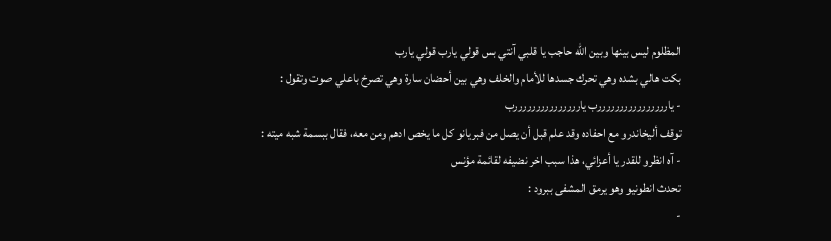المظلوم ليس بينها وبين الله حاجب يا قلبي آنتي بس قولي يارب قولي يارب
بكت هالي بشده وهي تحرك جسدها للأمام والخلف وهي بين أحضان سارة وهي تصرخ باعلي صوت وتقول :
- ياررررررررررررررررب يارررررررررررررررب
توقف أليخاندرو مع احفاده وقد علم قبل أن يصل من فبريانو كل ما يخص ادهم ومن معه، فقال ببسمة شبه ميته :
- آه انظرو للقدر يا أعزائي، هذا سبب اخر نضيفه لقائمة مؤنس
تحدث انطونيو وهو يرمق المشفى ببرود :
-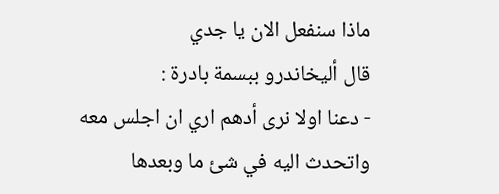ماذا سنفعل الان يا جدي
قال أليخاندرو ببسمة بادرة :
- دعنا اولا نرى أدهم اري ان اجلس معه واتحدث اليه في شئ ما وبعدها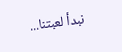نبدأ لعبتنا...